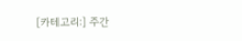[카테고리:] 주간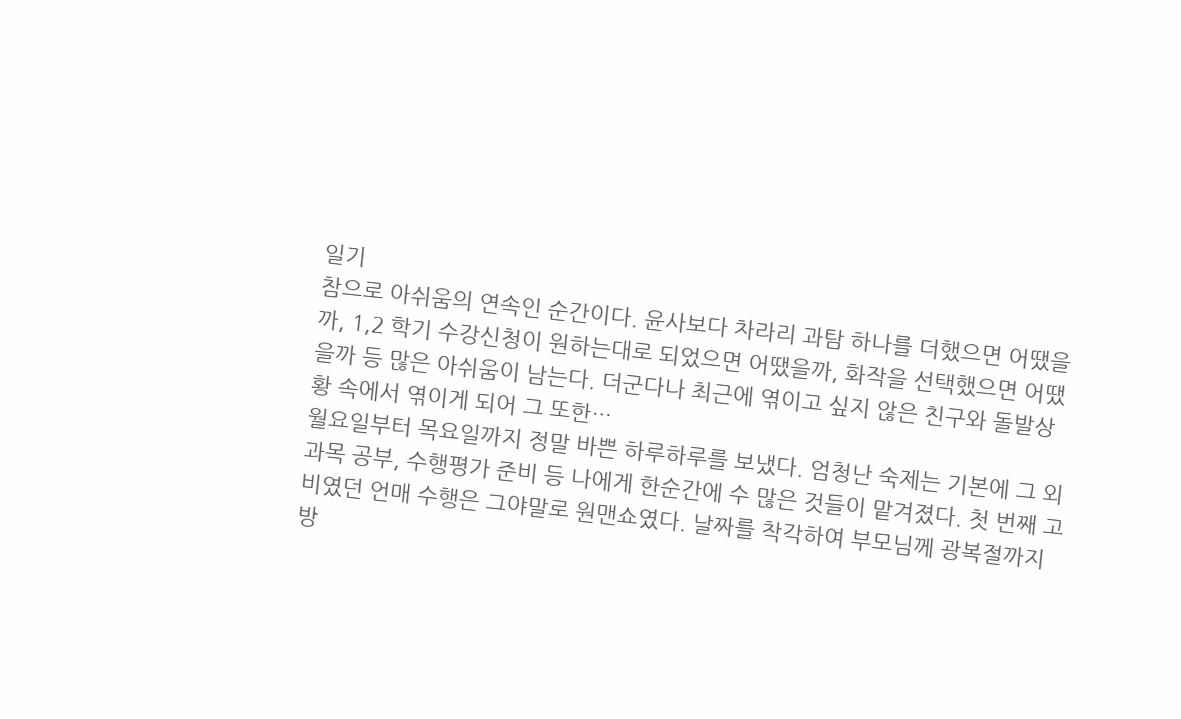일기
참으로 아쉬움의 연속인 순간이다. 윤사보다 차라리 과탐 하나를 더했으면 어땠을까, 1,2 학기 수강신청이 원하는대로 되었으면 어땠을까, 화작을 선택했으면 어땠을까 등 많은 아쉬움이 남는다. 더군다나 최근에 엮이고 싶지 않은 친구와 돌발상황 속에서 엮이게 되어 그 또한…
월요일부터 목요일까지 정말 바쁜 하루하루를 보냈다. 엄청난 숙제는 기본에 그 외 과목 공부, 수행평가 준비 등 나에게 한순간에 수 많은 것들이 맡겨졌다. 첫 번째 고비였던 언매 수행은 그야말로 원맨쇼였다. 날짜를 착각하여 부모님께 광복절까지 방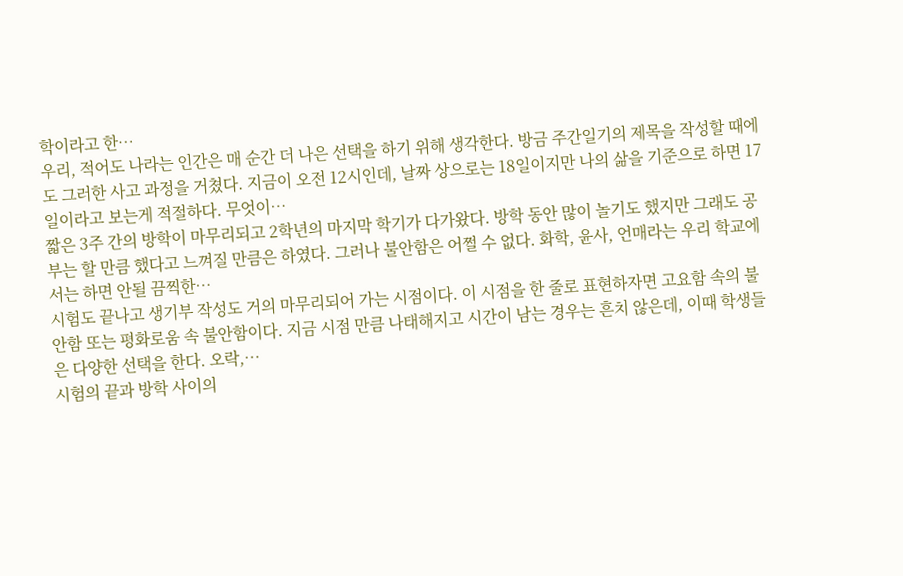학이라고 한…
우리, 적어도 나라는 인간은 매 순간 더 나은 선택을 하기 위해 생각한다. 방금 주간일기의 제목을 작성할 때에도 그러한 사고 과정을 거쳤다. 지금이 오전 12시인데, 날짜 상으로는 18일이지만 나의 삶을 기준으로 하면 17일이라고 보는게 적절하다. 무엇이…
짧은 3주 간의 방학이 마무리되고 2학년의 마지막 학기가 다가왔다. 방학 동안 많이 놀기도 했지만 그래도 공부는 할 만큼 했다고 느껴질 만큼은 하였다. 그러나 불안함은 어쩔 수 없다. 화학, 윤사, 언매라는 우리 학교에서는 하면 안될 끔찍한…
시험도 끝나고 생기부 작성도 거의 마무리되어 가는 시점이다. 이 시점을 한 줄로 표현하자면 고요함 속의 불안함 또는 평화로움 속 불안함이다. 지금 시점 만큼 나태해지고 시간이 남는 경우는 흔치 않은데, 이때 학생들은 다양한 선택을 한다. 오락,…
시험의 끝과 방학 사이의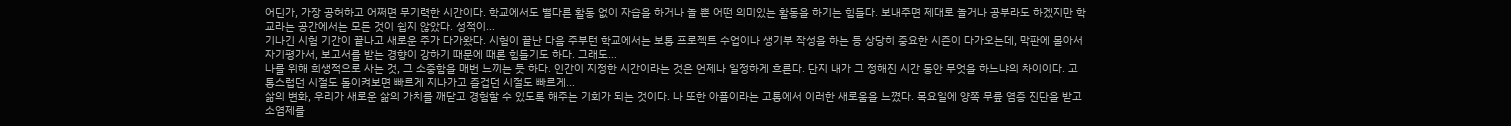어딘가, 가장 공허하고 어쩌면 무기력한 시간이다. 학교에서도 별다른 활동 없이 자습을 하거나 놀 뿐 어떤 의미있는 활동을 하기는 힘들다. 보내주면 제대로 놀거나 공부라도 하겠지만 학교라는 공간에서는 모든 것이 쉽지 않았다. 성적이…
기나긴 시험 기간이 끝나고 새로운 주가 다가왔다. 시험이 끝난 다음 주부턴 학교에서는 보통 프로젝트 수업이나 생기부 작성을 하는 등 상당히 중요한 시즌이 다가오는데, 막판에 몰아서 자기평가서, 보고서를 받는 경향이 강하기 때문에 때론 힘들기도 하다. 그래도…
나를 위해 희생적으로 사는 것, 그 소중함을 매번 느끼는 듯 하다. 인간이 지정한 시간이라는 것은 언제나 일정하게 흐른다. 단지 내가 그 정해진 시간 동안 무엇을 하느냐의 차이이다. 고통스럽던 시절도 돌이켜보면 빠르게 지나가고 즐겁던 시절도 빠르게…
삶의 변화, 우리가 새로운 삶의 가치를 깨닫고 경험할 수 있도록 해주는 기회가 되는 것이다. 나 또한 아픔이라는 고통에서 이러한 새로움을 느꼈다. 목요일에 양쪽 무릎 염증 진단을 받고 소염제를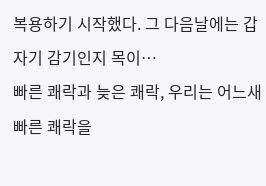복용하기 시작했다. 그 다음날에는 갑자기 감기인지 목이…
빠른 쾌락과 늦은 쾌락, 우리는 어느새 빠른 쾌락을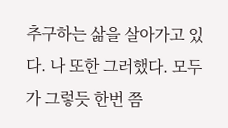추구하는 삶을 살아가고 있다. 나 또한 그러했다. 모두가 그렇듯 한번 쯤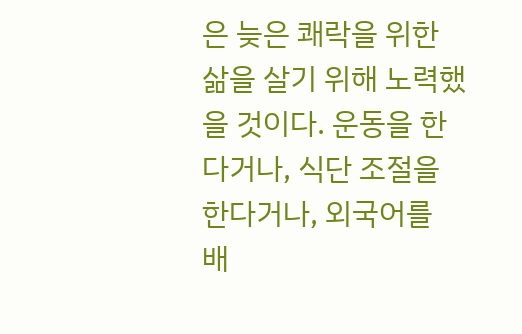은 늦은 쾌락을 위한 삶을 살기 위해 노력했을 것이다. 운동을 한다거나, 식단 조절을 한다거나, 외국어를 배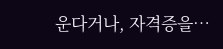운다거나, 자격증을…